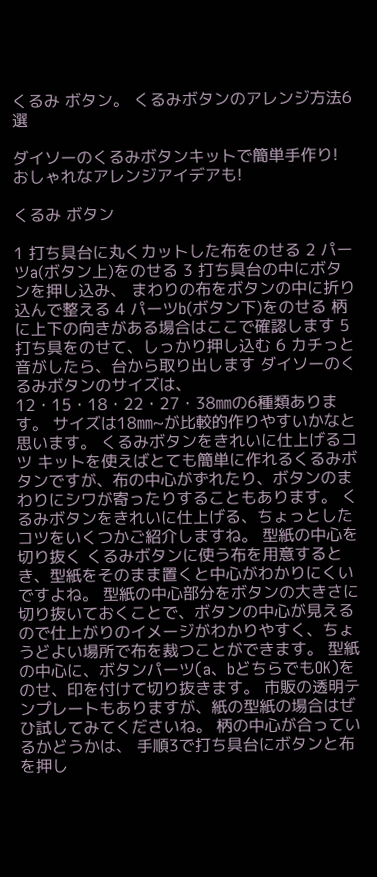くるみ ボタン。 くるみボタンのアレンジ方法6選

ダイソーのくるみボタンキットで簡単手作り!おしゃれなアレンジアイデアも!

くるみ ボタン

1 打ち具台に丸くカットした布をのせる 2 パーツa(ボタン上)をのせる 3 打ち具台の中にボタンを押し込み、 まわりの布をボタンの中に折り込んで整える 4 パーツb(ボタン下)をのせる 柄に上下の向きがある場合はここで確認します 5 打ち具をのせて、しっかり押し込む 6 カチっと音がしたら、台から取り出します ダイソーのくるみボタンのサイズは、12・15・18・22・27・38㎜の6種類あります。 サイズは18㎜~が比較的作りやすいかなと思います。 くるみボタンをきれいに仕上げるコツ キットを使えばとても簡単に作れるくるみボタンですが、布の中心がずれたり、ボタンのまわりにシワが寄ったりすることもあります。 くるみボタンをきれいに仕上げる、ちょっとしたコツをいくつかご紹介しますね。 型紙の中心を切り抜く くるみボタンに使う布を用意するとき、型紙をそのまま置くと中心がわかりにくいですよね。 型紙の中心部分をボタンの大きさに切り抜いておくことで、ボタンの中心が見えるので仕上がりのイメージがわかりやすく、ちょうどよい場所で布を裁つことができます。 型紙の中心に、ボタンパーツ(a、bどちらでもOK)をのせ、印を付けて切り抜きます。 市販の透明テンプレートもありますが、紙の型紙の場合はぜひ試してみてくださいね。 柄の中心が合っているかどうかは、 手順3で打ち具台にボタンと布を押し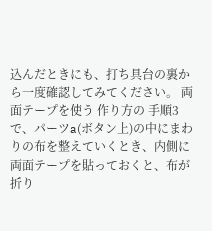込んだときにも、打ち具台の裏から一度確認してみてください。 両面テープを使う 作り方の 手順3で、パーツa(ボタン上)の中にまわりの布を整えていくとき、内側に両面テープを貼っておくと、布が折り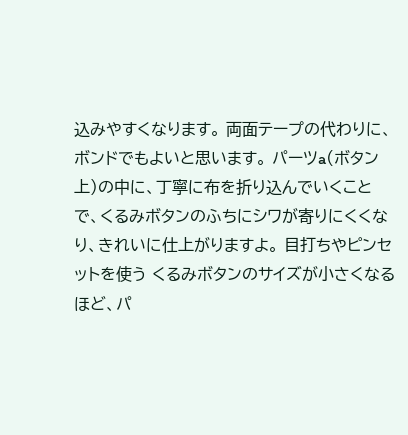込みやすくなります。 両面テープの代わりに、ボンドでもよいと思います。 パーツa(ボタン上)の中に、丁寧に布を折り込んでいくことで、くるみボタンのふちにシワが寄りにくくなり、きれいに仕上がりますよ。 目打ちやピンセットを使う くるみボタンのサイズが小さくなるほど、パ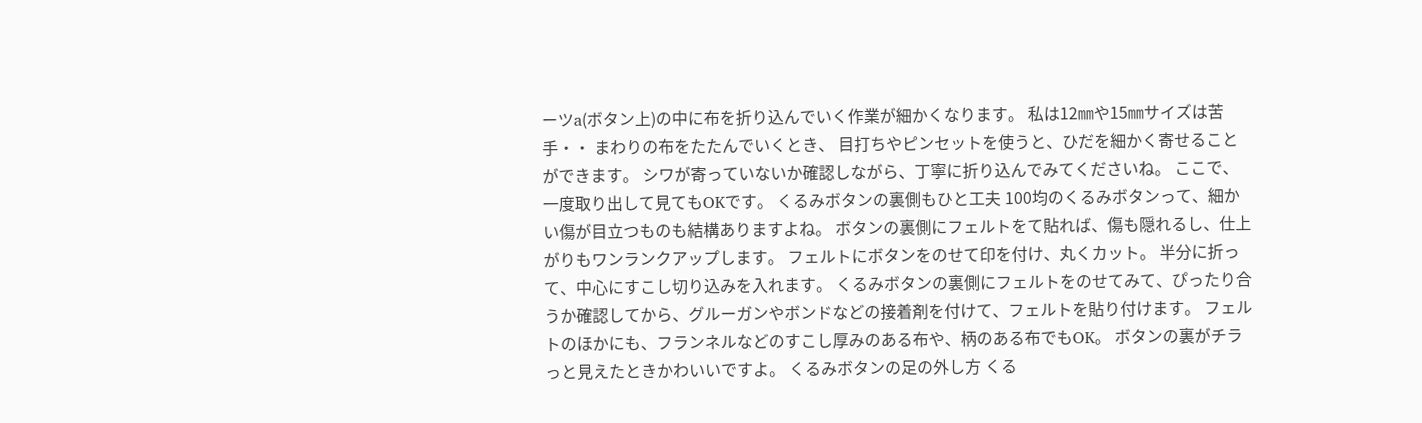ーツa(ボタン上)の中に布を折り込んでいく作業が細かくなります。 私は12㎜や15㎜サイズは苦手・・ まわりの布をたたんでいくとき、 目打ちやピンセットを使うと、ひだを細かく寄せることができます。 シワが寄っていないか確認しながら、丁寧に折り込んでみてくださいね。 ここで、一度取り出して見てもOKです。 くるみボタンの裏側もひと工夫 100均のくるみボタンって、細かい傷が目立つものも結構ありますよね。 ボタンの裏側にフェルトをて貼れば、傷も隠れるし、仕上がりもワンランクアップします。 フェルトにボタンをのせて印を付け、丸くカット。 半分に折って、中心にすこし切り込みを入れます。 くるみボタンの裏側にフェルトをのせてみて、ぴったり合うか確認してから、グルーガンやボンドなどの接着剤を付けて、フェルトを貼り付けます。 フェルトのほかにも、フランネルなどのすこし厚みのある布や、柄のある布でもOK。 ボタンの裏がチラっと見えたときかわいいですよ。 くるみボタンの足の外し方 くる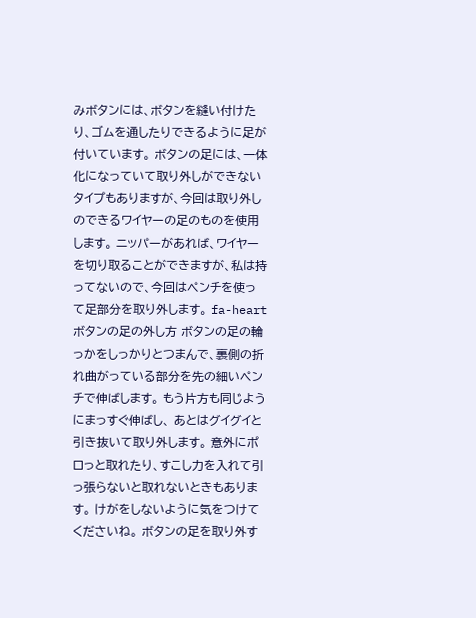みボタンには、ボタンを縫い付けたり、ゴムを通したりできるように足が付いています。 ボタンの足には、一体化になっていて取り外しができないタイプもありますが、今回は取り外しのできるワイヤーの足のものを使用します。 ニッパーがあれば、ワイヤーを切り取ることができますが、私は持ってないので、今回はペンチを使って足部分を取り外します。 fa-heart ボタンの足の外し方 ボタンの足の輪っかをしっかりとつまんで、裏側の折れ曲がっている部分を先の細いペンチで伸ばします。 もう片方も同じようにまっすぐ伸ばし、 あとはグイグイと引き抜いて取り外します。 意外にポロっと取れたり、すこし力を入れて引っ張らないと取れないときもあります。 けがをしないように気をつけてくださいね。 ボタンの足を取り外す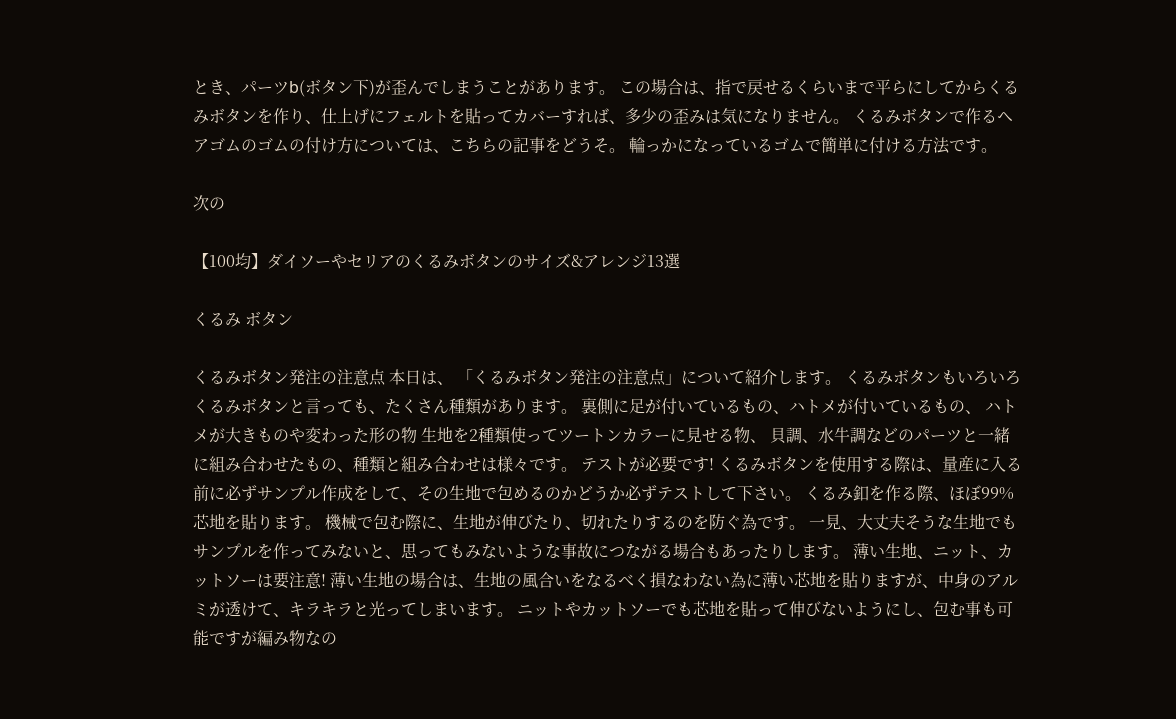とき、パーツb(ボタン下)が歪んでしまうことがあります。 この場合は、指で戻せるくらいまで平らにしてからくるみボタンを作り、仕上げにフェルトを貼ってカバーすれば、多少の歪みは気になりません。 くるみボタンで作るヘアゴムのゴムの付け方については、こちらの記事をどうそ。 輪っかになっているゴムで簡単に付ける方法です。

次の

【100均】ダイソーやセリアのくるみボタンのサイズ&アレンジ13選

くるみ ボタン

くるみボタン発注の注意点 本日は、 「くるみボタン発注の注意点」について紹介します。 くるみボタンもいろいろ くるみボタンと言っても、たくさん種類があります。 裏側に足が付いているもの、ハトメが付いているもの、 ハトメが大きものや変わった形の物 生地を2種類使ってツートンカラーに見せる物、 貝調、水牛調などのパーツと一緒に組み合わせたもの、種類と組み合わせは様々です。 テストが必要です! くるみボタンを使用する際は、量産に入る前に必ずサンプル作成をして、その生地で包めるのかどうか必ずテストして下さい。 くるみ釦を作る際、ほぼ99%芯地を貼ります。 機械で包む際に、生地が伸びたり、切れたりするのを防ぐ為です。 一見、大丈夫そうな生地でもサンプルを作ってみないと、思ってもみないような事故につながる場合もあったりします。 薄い生地、ニット、カットソーは要注意! 薄い生地の場合は、生地の風合いをなるべく損なわない為に薄い芯地を貼りますが、中身のアルミが透けて、キラキラと光ってしまいます。 ニットやカットソーでも芯地を貼って伸びないようにし、包む事も可能ですが編み物なの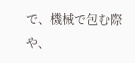で、機械で包む際や、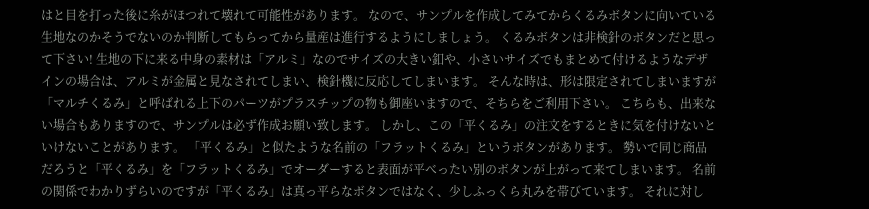はと目を打った後に糸がほつれて壊れて可能性があります。 なので、サンプルを作成してみてからくるみボタンに向いている生地なのかそうでないのか判断してもらってから量産は進行するようにしましょう。 くるみボタンは非検針のボタンだと思って下さい! 生地の下に来る中身の素材は「アルミ」なのでサイズの大きい釦や、小さいサイズでもまとめて付けるようなデザインの場合は、アルミが金属と見なされてしまい、検針機に反応してしまいます。 そんな時は、形は限定されてしまいますが「マルチくるみ」と呼ばれる上下のパーツがプラスチップの物も御座いますので、そちらをご利用下さい。 こちらも、出来ない場合もありますので、サンプルは必ず作成お願い致します。 しかし、この「平くるみ」の注文をするときに気を付けないといけないことがあります。 「平くるみ」と似たような名前の「フラットくるみ」というボタンがあります。 勢いで同じ商品だろうと「平くるみ」を「フラットくるみ」でオーダーすると表面が平べったい別のボタンが上がって来てしまいます。 名前の関係でわかりずらいのですが「平くるみ」は真っ平らなボタンではなく、少しふっくら丸みを帯びています。 それに対し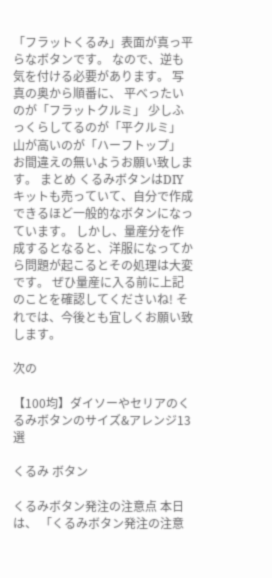「フラットくるみ」表面が真っ平らなボタンです。 なので、逆も気を付ける必要があります。 写真の奥から順番に、 平べったいのが「フラットクルミ」 少しふっくらしてるのが「平クルミ」 山が高いのが「ハーフトップ」 お間違えの無いようお願い致します。 まとめ くるみボタンはDIYキットも売っていて、自分で作成できるほど一般的なボタンになっています。 しかし、量産分を作成するとなると、洋服になってから問題が起こるとその処理は大変です。 ぜひ量産に入る前に上記のことを確認してくださいね! それでは、今後とも宜しくお願い致します。

次の

【100均】ダイソーやセリアのくるみボタンのサイズ&アレンジ13選

くるみ ボタン

くるみボタン発注の注意点 本日は、 「くるみボタン発注の注意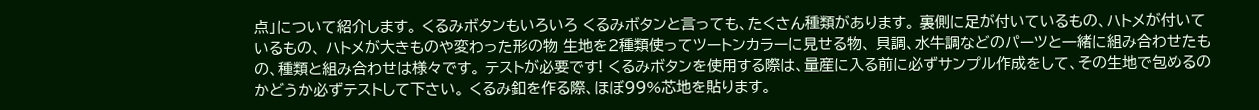点」について紹介します。 くるみボタンもいろいろ くるみボタンと言っても、たくさん種類があります。 裏側に足が付いているもの、ハトメが付いているもの、 ハトメが大きものや変わった形の物 生地を2種類使ってツートンカラーに見せる物、 貝調、水牛調などのパーツと一緒に組み合わせたもの、種類と組み合わせは様々です。 テストが必要です! くるみボタンを使用する際は、量産に入る前に必ずサンプル作成をして、その生地で包めるのかどうか必ずテストして下さい。 くるみ釦を作る際、ほぼ99%芯地を貼ります。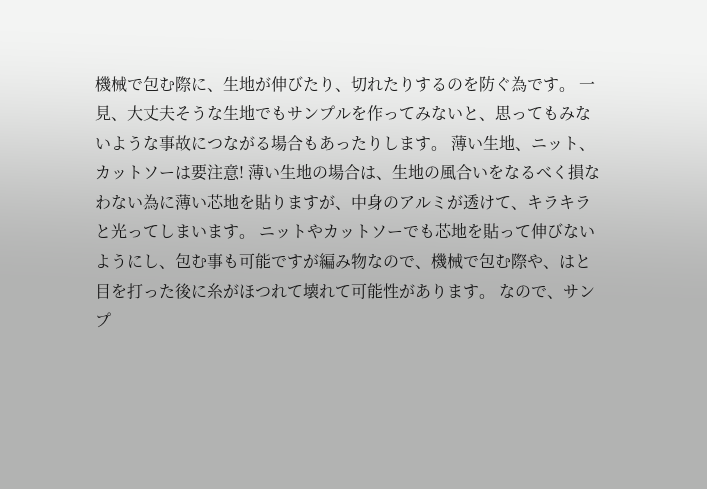機械で包む際に、生地が伸びたり、切れたりするのを防ぐ為です。 一見、大丈夫そうな生地でもサンプルを作ってみないと、思ってもみないような事故につながる場合もあったりします。 薄い生地、ニット、カットソーは要注意! 薄い生地の場合は、生地の風合いをなるべく損なわない為に薄い芯地を貼りますが、中身のアルミが透けて、キラキラと光ってしまいます。 ニットやカットソーでも芯地を貼って伸びないようにし、包む事も可能ですが編み物なので、機械で包む際や、はと目を打った後に糸がほつれて壊れて可能性があります。 なので、サンプ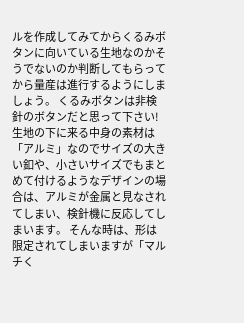ルを作成してみてからくるみボタンに向いている生地なのかそうでないのか判断してもらってから量産は進行するようにしましょう。 くるみボタンは非検針のボタンだと思って下さい! 生地の下に来る中身の素材は「アルミ」なのでサイズの大きい釦や、小さいサイズでもまとめて付けるようなデザインの場合は、アルミが金属と見なされてしまい、検針機に反応してしまいます。 そんな時は、形は限定されてしまいますが「マルチく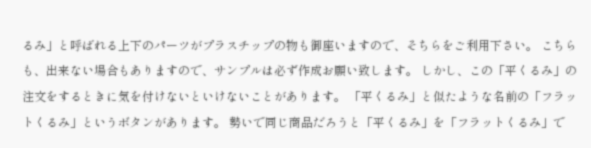るみ」と呼ばれる上下のパーツがプラスチップの物も御座いますので、そちらをご利用下さい。 こちらも、出来ない場合もありますので、サンプルは必ず作成お願い致します。 しかし、この「平くるみ」の注文をするときに気を付けないといけないことがあります。 「平くるみ」と似たような名前の「フラットくるみ」というボタンがあります。 勢いで同じ商品だろうと「平くるみ」を「フラットくるみ」で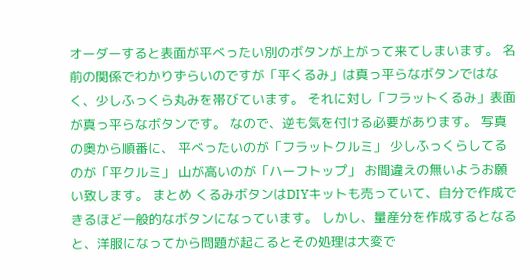オーダーすると表面が平べったい別のボタンが上がって来てしまいます。 名前の関係でわかりずらいのですが「平くるみ」は真っ平らなボタンではなく、少しふっくら丸みを帯びています。 それに対し「フラットくるみ」表面が真っ平らなボタンです。 なので、逆も気を付ける必要があります。 写真の奥から順番に、 平べったいのが「フラットクルミ」 少しふっくらしてるのが「平クルミ」 山が高いのが「ハーフトップ」 お間違えの無いようお願い致します。 まとめ くるみボタンはDIYキットも売っていて、自分で作成できるほど一般的なボタンになっています。 しかし、量産分を作成するとなると、洋服になってから問題が起こるとその処理は大変で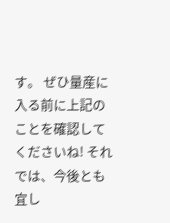す。 ぜひ量産に入る前に上記のことを確認してくださいね! それでは、今後とも宜し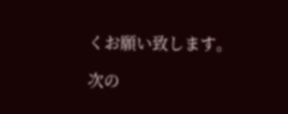くお願い致します。

次の